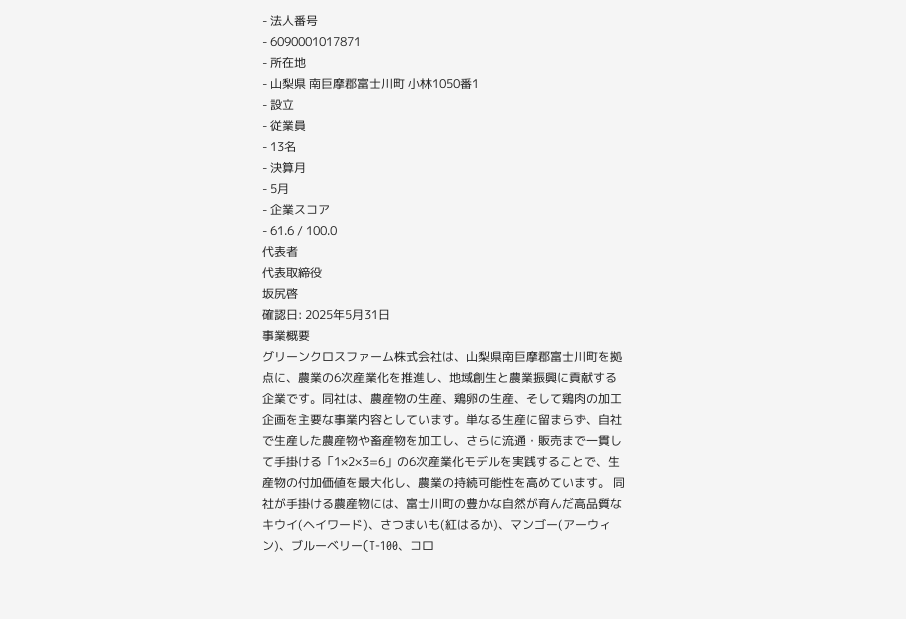- 法人番号
- 6090001017871
- 所在地
- 山梨県 南巨摩郡富士川町 小林1050番1
- 設立
- 従業員
- 13名
- 決算月
- 5月
- 企業スコア
- 61.6 / 100.0
代表者
代表取締役
坂尻啓
確認日: 2025年5月31日
事業概要
グリーンクロスファーム株式会社は、山梨県南巨摩郡富士川町を拠点に、農業の6次産業化を推進し、地域創生と農業振興に貢献する企業です。同社は、農産物の生産、鶏卵の生産、そして鶏肉の加工企画を主要な事業内容としています。単なる生産に留まらず、自社で生産した農産物や畜産物を加工し、さらに流通・販売まで一貫して手掛ける「1×2×3=6」の6次産業化モデルを実践することで、生産物の付加価値を最大化し、農業の持続可能性を高めています。 同社が手掛ける農産物には、富士川町の豊かな自然が育んだ高品質なキウイ(ヘイワード)、さつまいも(紅はるか)、マンゴー(アーウィン)、ブルーベリー(T-100、コロ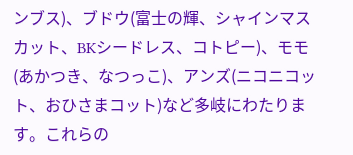ンブス)、ブドウ(富士の輝、シャインマスカット、BKシードレス、コトピー)、モモ(あかつき、なつっこ)、アンズ(ニコニコット、おひさまコット)など多岐にわたります。これらの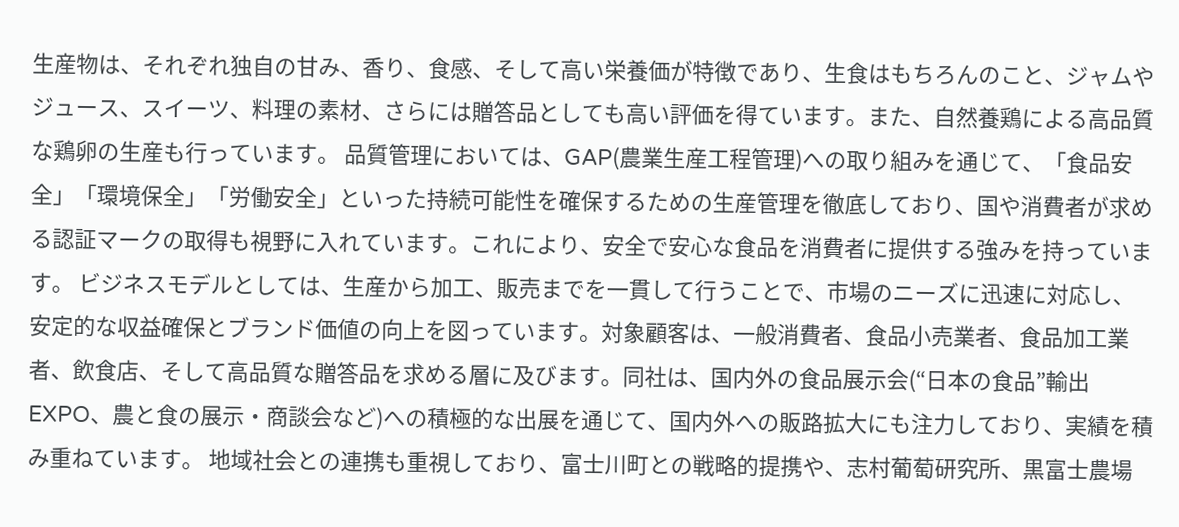生産物は、それぞれ独自の甘み、香り、食感、そして高い栄養価が特徴であり、生食はもちろんのこと、ジャムやジュース、スイーツ、料理の素材、さらには贈答品としても高い評価を得ています。また、自然養鶏による高品質な鶏卵の生産も行っています。 品質管理においては、GAP(農業生産工程管理)への取り組みを通じて、「食品安全」「環境保全」「労働安全」といった持続可能性を確保するための生産管理を徹底しており、国や消費者が求める認証マークの取得も視野に入れています。これにより、安全で安心な食品を消費者に提供する強みを持っています。 ビジネスモデルとしては、生産から加工、販売までを一貫して行うことで、市場のニーズに迅速に対応し、安定的な収益確保とブランド価値の向上を図っています。対象顧客は、一般消費者、食品小売業者、食品加工業者、飲食店、そして高品質な贈答品を求める層に及びます。同社は、国内外の食品展示会(“日本の食品”輸出EXPO、農と食の展示・商談会など)への積極的な出展を通じて、国内外への販路拡大にも注力しており、実績を積み重ねています。 地域社会との連携も重視しており、富士川町との戦略的提携や、志村葡萄研究所、黒富士農場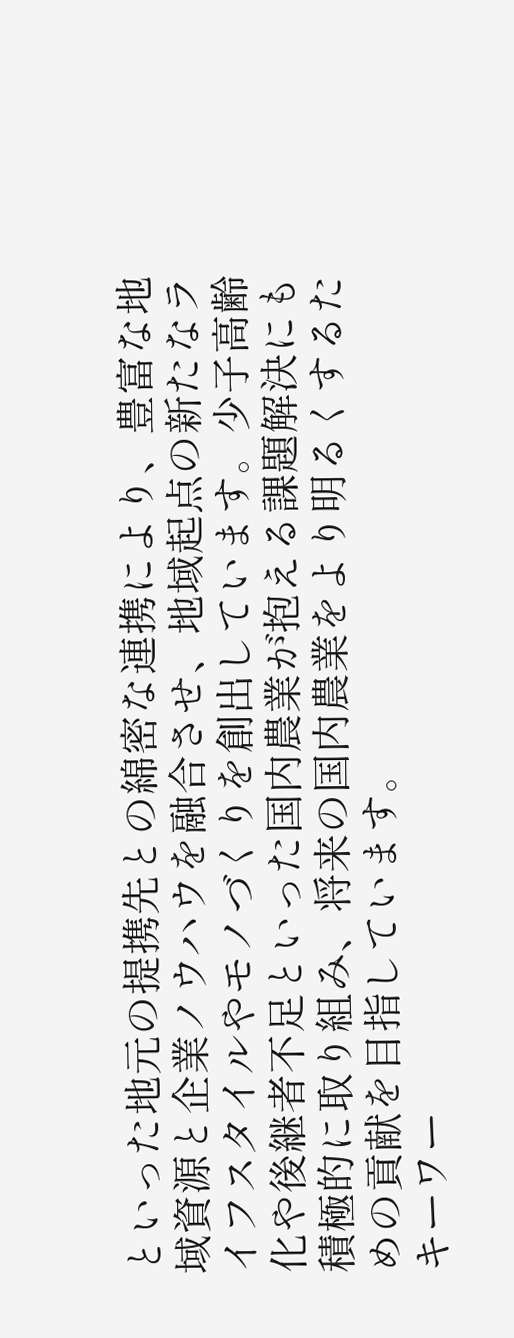といった地元の提携先との綿密な連携により、豊富な地域資源と企業ノウハウを融合させ、地域起点の新たなライフスタイルやモノづくりを創出しています。少子高齢化や後継者不足といった国内農業が抱える課題解決にも積極的に取り組み、将来の国内農業をより明るくするための貢献を目指しています。
キーワー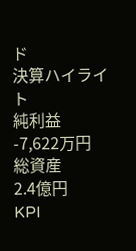ド
決算ハイライト
純利益
-7,622万円
総資産
2.4億円
KPI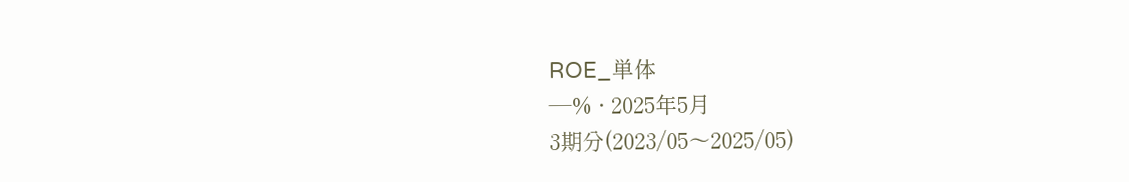ROE_単体
—% · 2025年5月
3期分(2023/05〜2025/05)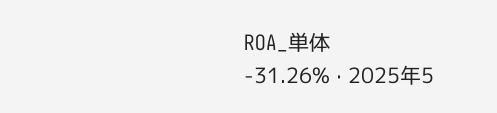ROA_単体
-31.26% · 2025年5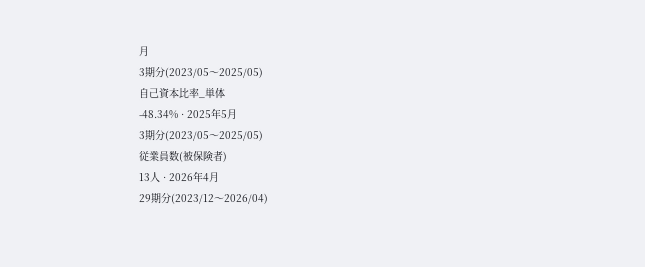月
3期分(2023/05〜2025/05)
自己資本比率_単体
-48.34% · 2025年5月
3期分(2023/05〜2025/05)
従業員数(被保険者)
13人 · 2026年4月
29期分(2023/12〜2026/04)